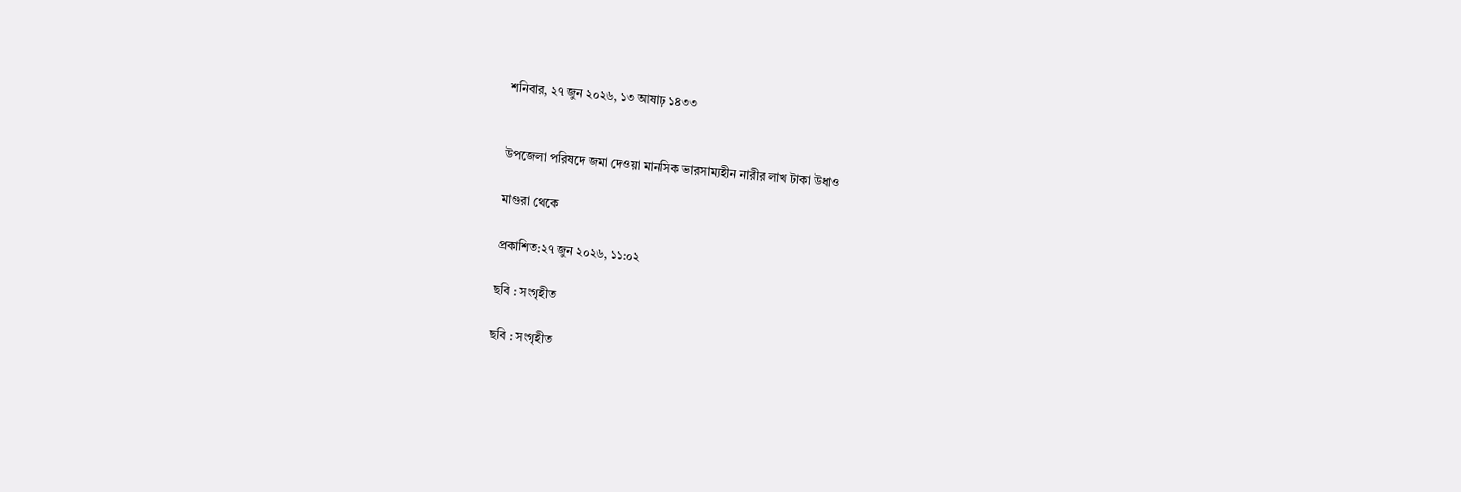শনিবার, ২৭ জুন ২০২৬, ১৩ আষাঢ় ১৪৩৩


উপজেলা পরিষদে জমা দেওয়া মানসিক ভারসাম্যহীন নারীর লাখ টাকা উধাও

মাগুরা থেকে

প্রকাশিত:২৭ জুন ২০২৬, ১১:০২

ছবি ‍: সংগৃহীত

ছবি ‍: সংগৃহীত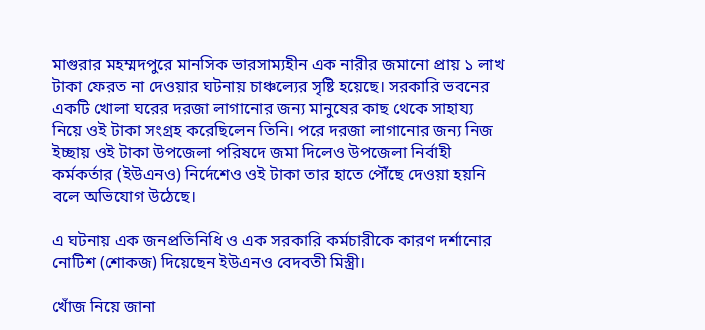মাগুরার মহম্মদপুরে মানসিক ভারসাম্যহীন এক নারীর জমানো প্রায় ১ লাখ টাকা ফেরত না দেওয়ার ঘটনায় চাঞ্চল্যের সৃষ্টি হয়েছে। সরকারি ভবনের একটি খোলা ঘরের দরজা লাগানোর জন্য মানুষের কাছ থেকে সাহায্য নিয়ে ওই টাকা সংগ্রহ করেছিলেন তিনি। পরে দরজা লাগানোর জন্য নিজ ইচ্ছায় ওই টাকা উপজেলা পরিষদে জমা দিলেও উপজেলা নির্বাহী কর্মকর্তার (ইউএনও) নির্দেশেও ওই টাকা তার হাতে পৌঁছে দেওয়া হয়নি বলে অভিযোগ উঠেছে।

এ ঘটনায় এক জনপ্রতিনিধি ও এক সরকারি কর্মচারীকে কারণ দর্শানোর নোটিশ (শোকজ) দিয়েছেন ইউএনও বেদবতী মিস্ত্রী।

খোঁজ নিয়ে জানা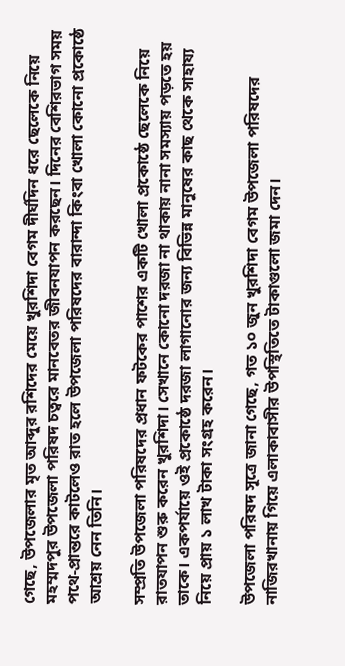গেছে, উপজেলার মৃত আব্দুর রশিদের মেয়ে খুরশিদা বেগম দীর্ঘদিন ধরে ছেলেকে নিয়ে মহম্মদপুর উপজেলা পরিষদ চত্বরে মানবেতর জীবনযাপন করছেন। দিনের বেশিরভাগ সময় পথে-প্রান্তরে কাটলেও রাত হলে উপজেলা পরিষদের বারান্দা কিংবা খোলা কোনো প্রকোষ্ঠে আশ্রয় নেন তিনি।

সম্প্রতি উপজেলা পরিষদের প্রধান ফটকের পাশের একটি খোলা প্রকোষ্ঠে ছেলেকে নিয়ে রাতযাপন শুরু করেন খুরশিদা। সেখানে কোনো দরজা না থাকায় নানা সমস্যায় পড়তে হয় তাকে। একপর্যায়ে ওই প্রকোষ্ঠে দরজা লাগানোর জন্য বিভিন্ন মানুষের কাছ থেকে সাহায্য নিয়ে প্রায় ১ লাখ টাকা সংগ্রহ করেন।

উপজেলা পরিষদ সূত্রে জানা গেছে, গত ১০ জুন খুরশিদা বেগম উপজেলা পরিষদের নাজিরখানায় গিয়ে এলাকাবাসীর উপস্থিতিতে টাকাগুলো জমা দেন।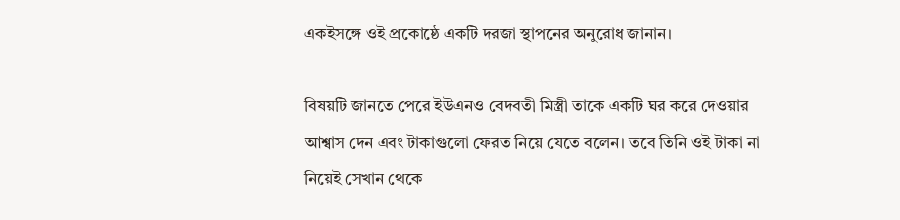একইসঙ্গে ওই প্রকোষ্ঠে একটি দরজা স্থাপনের অনুরোধ জানান।

বিষয়টি জানতে পেরে ইউএনও বেদবতী মিস্ত্রী তাকে একটি ঘর করে দেওয়ার আশ্বাস দেন এবং টাকাগুলো ফেরত নিয়ে যেতে বলেন। তবে তিনি ওই টাকা না নিয়েই সেখান থেকে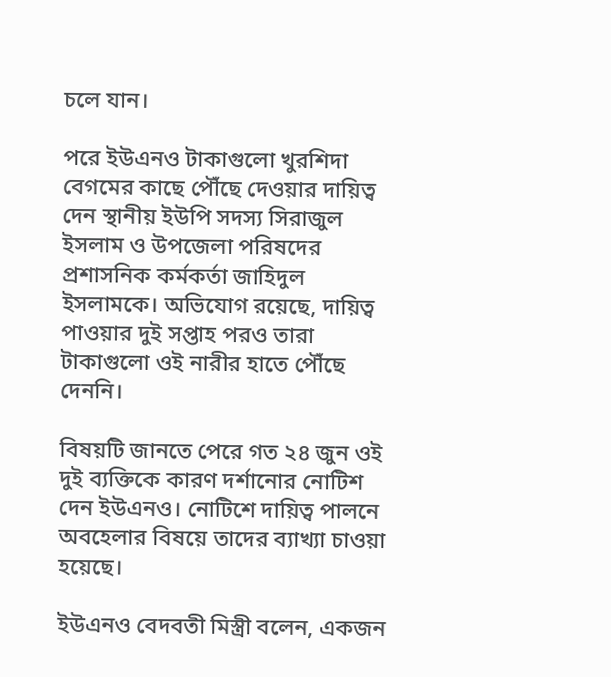চলে যান।

পরে ইউএনও টাকাগুলো খুরশিদা বেগমের কাছে পৌঁছে দেওয়ার দায়িত্ব দেন স্থানীয় ইউপি সদস্য সিরাজুল ইসলাম ও উপজেলা পরিষদের প্রশাসনিক কর্মকর্তা জাহিদুল ইসলামকে। অভিযোগ রয়েছে, দায়িত্ব পাওয়ার দুই সপ্তাহ পরও তারা টাকাগুলো ওই নারীর হাতে পৌঁছে দেননি।

বিষয়টি জানতে পেরে গত ২৪ জুন ওই দুই ব্যক্তিকে কারণ দর্শানোর নোটিশ দেন ইউএনও। নোটিশে দায়িত্ব পালনে অবহেলার বিষয়ে তাদের ব্যাখ্যা চাওয়া হয়েছে।

ইউএনও বেদবতী মিস্ত্রী বলেন, একজন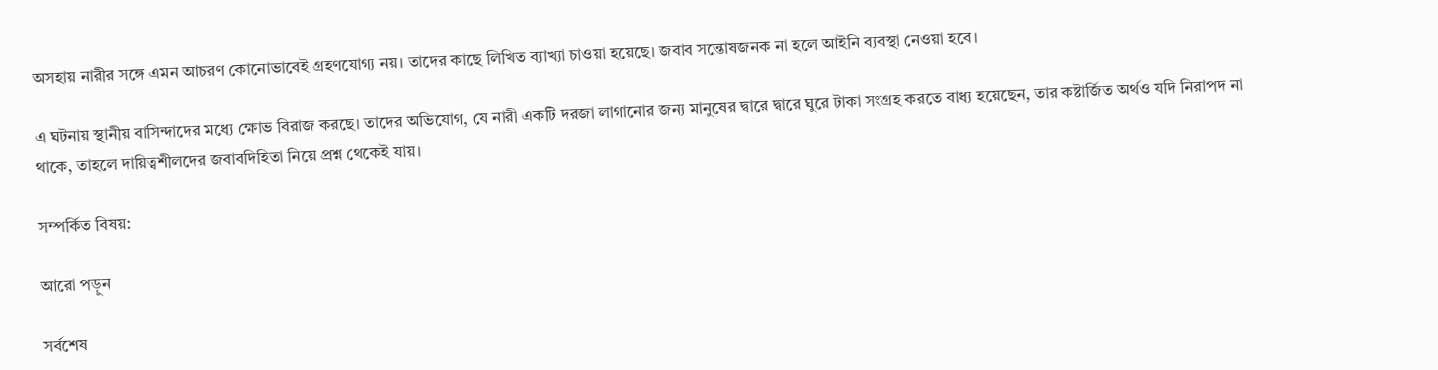অসহায় নারীর সঙ্গে এমন আচরণ কোনোভাবেই গ্রহণযোগ্য নয়। তাদের কাছে লিখিত ব্যাখ্যা চাওয়া হয়েছে। জবাব সন্তোষজনক না হলে আইনি ব্যবস্থা নেওয়া হবে।

এ ঘটনায় স্থানীয় বাসিন্দাদের মধ্যে ক্ষোভ বিরাজ করছে। তাদের অভিযোগ, যে নারী একটি দরজা লাগানোর জন্য মানুষের দ্বারে দ্বারে ঘুরে টাকা সংগ্রহ করতে বাধ্য হয়েছেন, তার কষ্টার্জিত অর্থও যদি নিরাপদ না থাকে, তাহলে দায়িত্বশীলদের জবাবদিহিতা নিয়ে প্রশ্ন থেকেই যায়।

সম্পর্কিত বিষয়:

আরো পড়ুন

সর্বশেষ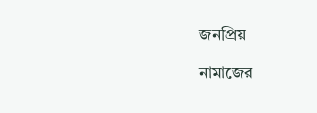জনপ্রিয়

নামাজের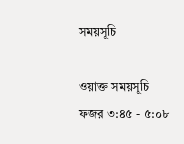সময়সূচি

ওয়াক্ত সময়সূচি
ফজর ৩:৪৫ - ৫:০৮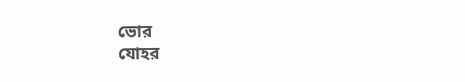ভোর
যোহর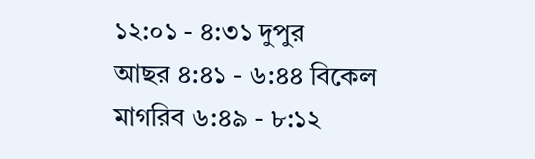১২:০১ - ৪:৩১ দুপুর
আছর ৪:৪১ - ৬:৪৪ বিকেল
মাগরিব ৬:৪৯ - ৮:১২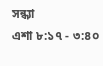সন্ধ্যা
এশা ৮:১৭ - ৩:৪০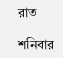রাত

শনিবার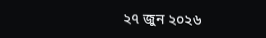২৭ জুন ২০২৬